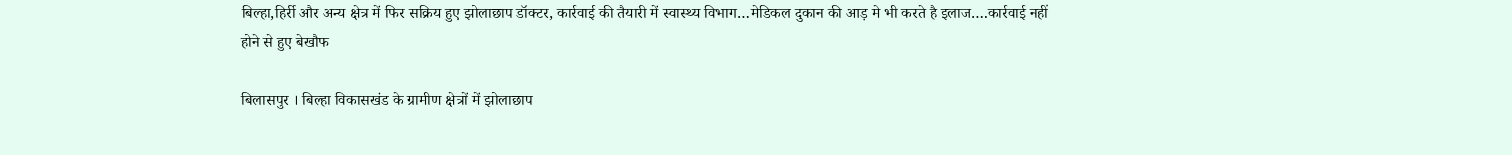बिल्हा,हिर्री और अन्य क्षेत्र में फिर सक्रिय हुए झोलाछाप डॉक्टर, कार्रवाई की तैयारी में स्वास्थ्य विभाग…मेडिकल दुकान की आड़ मे भी करते है इलाज….कार्रवाई नहीं होने से हुए बेखौफ

बिलासपुर । बिल्हा विकासखंड के ग्रामीण क्षेत्रों में झोलाछाप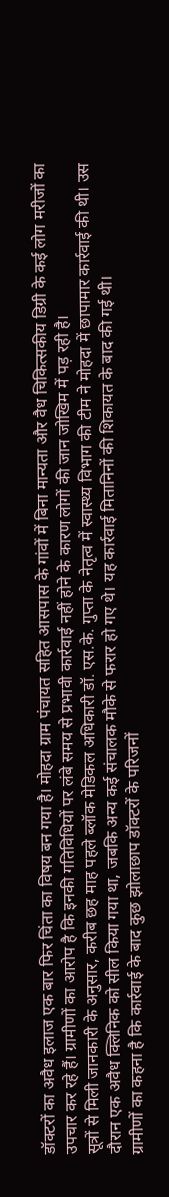डॉक्टरों का अवैध इलाज एक बार फिर चिंता का विषय बन गया है। मोहदा ग्राम पंचायत सहित आसपास के गांवों में बिना मान्यता और वैध चिकित्सकीय डिग्री के कई लोग मरीजों का उपचार कर रहे हैं। ग्रामीणों का आरोप है कि इनकी गतिविधियों पर लंबे समय से प्रभावी कार्रवाई नहीं होने के कारण लोगों की जान जोखिम में पड़ रही है।
सूत्रों से मिली जानकारी के अनुसार, करीब छह माह पहले ब्लॉक मेडिकल अधिकारी डॉ. एस.के. गुप्ता के नेतृत्व में स्वास्थ्य विभाग की टीम ने मोहदा में छापामार कार्रवाई की थी। उस दौरान एक अवैध क्लिनिक को सील किया गया था, जबकि अन्य कई संचालक मौके से फरार हो गए थे। यह कार्रवाई मितानिनों की शिकायत के बाद की गई थी।
ग्रामीणों का कहना है कि कार्रवाई के बाद कुछ झोलाछाप डॉक्टरों के परिजनों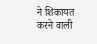ने शिकायत करने वाली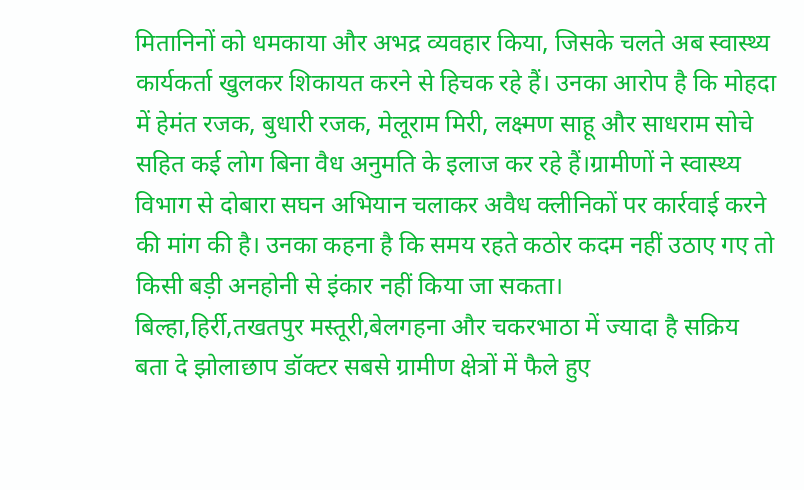मितानिनों को धमकाया और अभद्र व्यवहार किया, जिसके चलते अब स्वास्थ्य कार्यकर्ता खुलकर शिकायत करने से हिचक रहे हैं। उनका आरोप है कि मोहदा में हेमंत रजक, बुधारी रजक, मेलूराम मिरी, लक्ष्मण साहू और साधराम सोचे सहित कई लोग बिना वैध अनुमति के इलाज कर रहे हैं।ग्रामीणों ने स्वास्थ्य विभाग से दोबारा सघन अभियान चलाकर अवैध क्लीनिकों पर कार्रवाई करने की मांग की है। उनका कहना है कि समय रहते कठोर कदम नहीं उठाए गए तो किसी बड़ी अनहोनी से इंकार नहीं किया जा सकता।
बिल्हा,हिर्री,तखतपुर मस्तूरी,बेलगहना और चकरभाठा में ज्यादा है सक्रिय
बता दे झोलाछाप डॉक्टर सबसे ग्रामीण क्षेत्रों में फैले हुए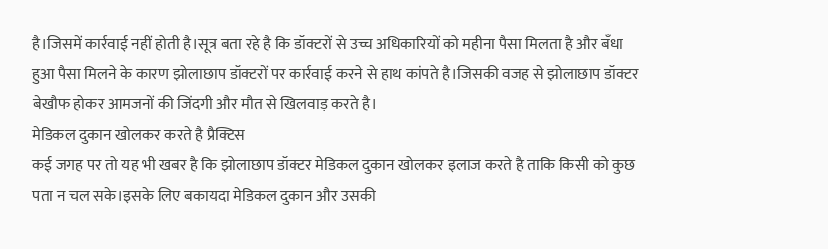है।जिसमें कार्रवाई नहीं होती है।सूत्र बता रहे है कि डॉक्टरों से उच्च अधिकारियों को महीना पैसा मिलता है और बँधा हुआ पैसा मिलने के कारण झोलाछाप डॉक्टरों पर कार्रवाई करने से हाथ कांपते है।जिसकी वजह से झोलाछाप डॉक्टर बेखौफ होकर आमजनों की जिंदगी और मौत से खिलवाड़ करते है।
मेडिकल दुकान खोलकर करते है प्रैक्टिस
कई जगह पर तो यह भी खबर है कि झोलाछाप डॉक्टर मेडिकल दुकान खोलकर इलाज करते है ताकि किसी को कुछ पता न चल सके।इसके लिए बकायदा मेडिकल दुकान और उसकी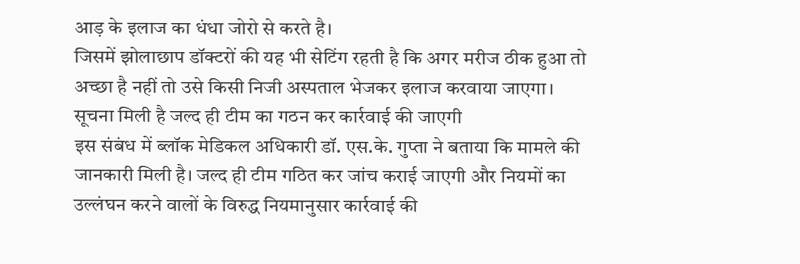आड़ के इलाज का धंधा जोरो से करते है।
जिसमें झोलाछाप डॉक्टरों की यह भी सेटिंग रहती है कि अगर मरीज ठीक हुआ तो अच्छा है नहीं तो उसे किसी निजी अस्पताल भेजकर इलाज करवाया जाएगा।
सूचना मिली है जल्द ही टीम का गठन कर कार्रवाई की जाएगी
इस संबंध में ब्लॉक मेडिकल अधिकारी डॉ. एस.के. गुप्ता ने बताया कि मामले की जानकारी मिली है। जल्द ही टीम गठित कर जांच कराई जाएगी और नियमों का उल्लंघन करने वालों के विरुद्ध नियमानुसार कार्रवाई की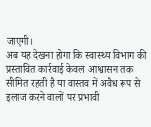जाएगी।
अब यह देखना होगा कि स्वास्थ्य विभाग की प्रस्तावित कार्रवाई केवल आश्वासन तक सीमित रहती है या वास्तव में अवैध रूप से इलाज करने वालों पर प्रभावी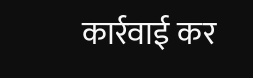कार्रवाई कर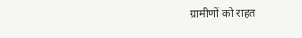ग्रामीणों को राहत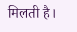मिलती है।